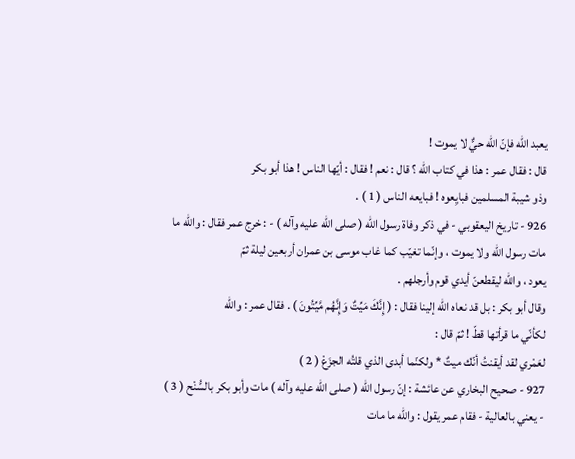يعبد الله فإنّ الله حيٌّ لا يموت !
قال : فقال عمر : هذا في كتاب الله ؟ قال : نعم ! فقال : أيّها الناس ! هذا أبو بكر
وذو شيبة المسلمين فبايِعوه ! فبايعه الناس ( 1 ) .
926 - تاريخ اليعقوبي - في ذكر وفاة رسول الله ( صلى الله عليه وآله ) - : خرج عمر فقال : والله ما
مات رسول الله ولا يموت ، وإنّما تغيّب كما غاب موسى بن عمران أربعين ليلة ثمّ
يعود ، والله ليقطعنّ أيدي قوم وأرجلهم .
وقال أبو بكر : بل قد نعاه الله إلينا فقال : ( إِنَّكَ مَيِّتٌ وَإِنَّهُم مَّيِّتُونَ ) . فقال عمر : والله
لكأنّي ما قرأتها قطّ ! ثمّ قال :
لعَمْري لقد أيقنتُ أنّك ميتٌ * ولكنّما أبدى الذي قلتُه الجزَعْ ( 2 )
927 - صحيح البخاري عن عائشة : إنّ رسول الله ( صلى الله عليه وآله ) مات وأبو بكر بالسُّنْح ( 3 )
- يعني بالعالية - فقام عمر يقول : والله ما مات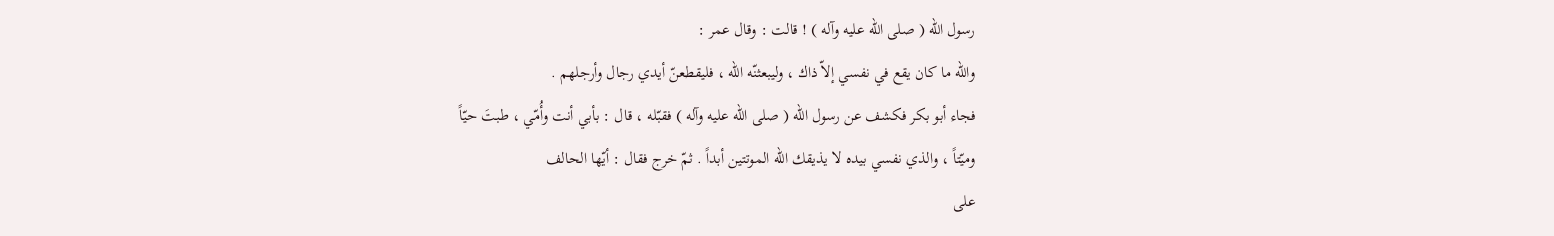رسول الله ( صلى الله عليه وآله ) ! قالت : وقال عمر :
والله ما كان يقع في نفسي إلاّ ذاك ، وليبعثنّه الله ، فليقطعنّ أيدي رجال وأرجلهم .
فجاء أبو بكر فكشف عن رسول الله ( صلى الله عليه وآله ) فقبّله ، قال : بأبي أنت وأُمّي ، طبتَ حيّاً
وميّتاً ، والذي نفسي بيده لا يذيقك الله الموتتين أبداً . ثمّ خرج فقال : أيّها الحالف
على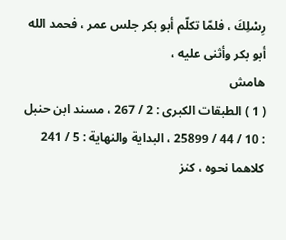رِسْلِكَ ، فلمّا تكلّم أبو بكر جلس عمر ، فحمد الله أبو بكر وأثنى عليه ،
هامش
( 1 ) الطبقات الكبرى : 2 / 267 ، مسند ابن حنبل : 10 / 44 / 25899 ، البداية والنهاية : 5 / 241
كلاهما نحوه ، كنز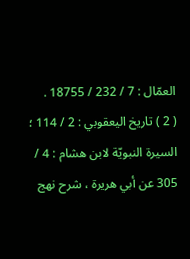العمّال : 7 / 232 / 18755 .
( 2 ) تاريخ اليعقوبي : 2 / 114 ؛ السيرة النبويّة لابن هشام : 4 / 305 عن أبي هريرة ، شرح نهج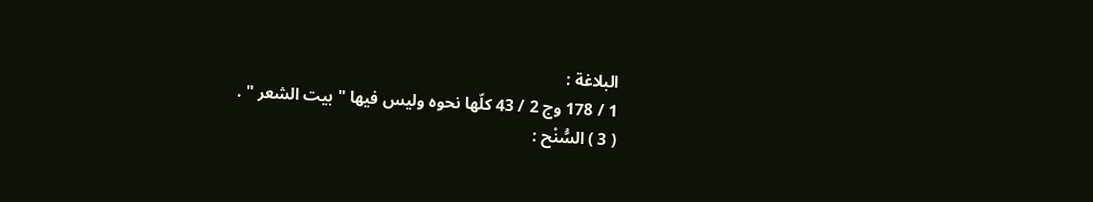البلاغة :
1 / 178 وج 2 / 43 كلّها نحوه وليس فيها " بيت الشعر " .
( 3 ) السُّنْح :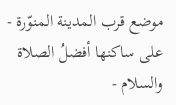موضع قرب المدينة المنوّرة - على ساكنها أفضلُ الصلاة والسلام -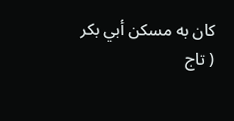كان به مسكن أبي بكر
( تاج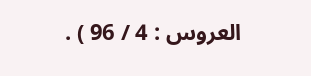العروس : 4 / 96 ) .